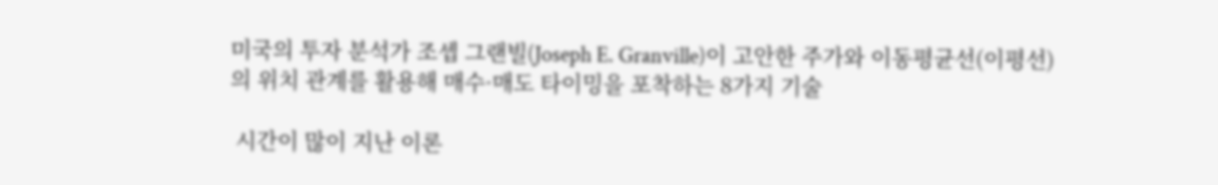미국의 투자 분석가 조셉 그랜빌(Joseph E. Granville)이 고안한 주가와 이동평균선(이평선)의 위치 관계를 활용해 매수·매도 타이밍을 포착하는 8가지 기술

 시간이 많이 지난 이론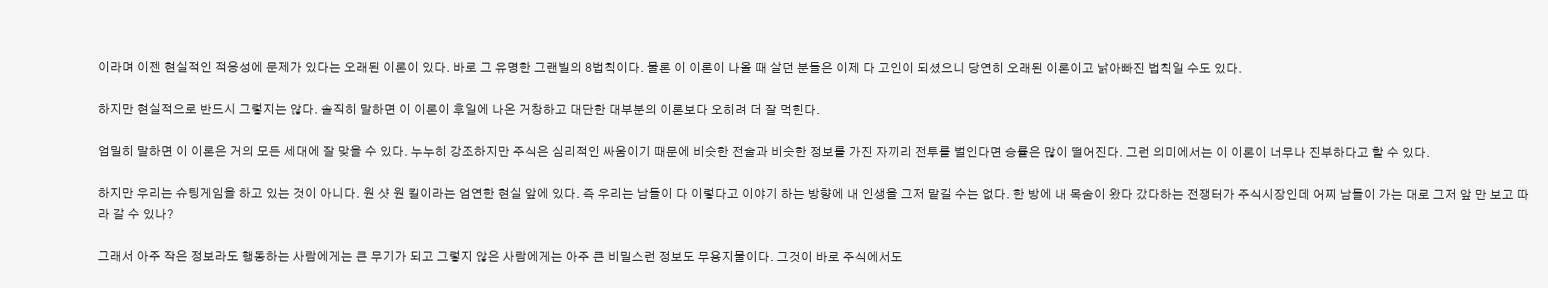이라며 이젠 현실적인 적응성에 문제가 있다는 오래된 이론이 있다. 바로 그 유명한 그랜빌의 8법칙이다. 물론 이 이론이 나올 때 살던 분들은 이제 다 고인이 되셨으니 당연히 오래된 이론이고 낡아빠진 법칙일 수도 있다.

하지만 현실적으로 반드시 그렇지는 않다. 솔직히 말하면 이 이론이 후일에 나온 거창하고 대단한 대부분의 이론보다 오히려 더 잘 먹힌다.

엄밀히 말하면 이 이론은 거의 모든 세대에 잘 맞을 수 있다. 누누히 강조하지만 주식은 심리적인 싸움이기 때문에 비슷한 전술과 비슷한 정보를 가진 자끼리 전투를 벌인다면 승률은 많이 떨어진다. 그런 의미에서는 이 이론이 너무나 진부하다고 할 수 있다.

하지만 우리는 슈팅게임을 하고 있는 것이 아니다. 원 샷 원 킬이라는 엄연한 현실 앞에 있다. 즉 우리는 남들이 다 이렇다고 이야기 하는 방향에 내 인생을 그저 맡길 수는 없다. 한 방에 내 목숨이 왔다 갔다하는 전쟁터가 주식시장인데 어찌 남들이 가는 대로 그저 앞 만 보고 따라 갈 수 있나?

그래서 아주 작은 정보라도 행동하는 사람에게는 큰 무기가 되고 그렇지 않은 사람에게는 아주 큰 비밀스런 정보도 무용지물이다. 그것이 바로 주식에서도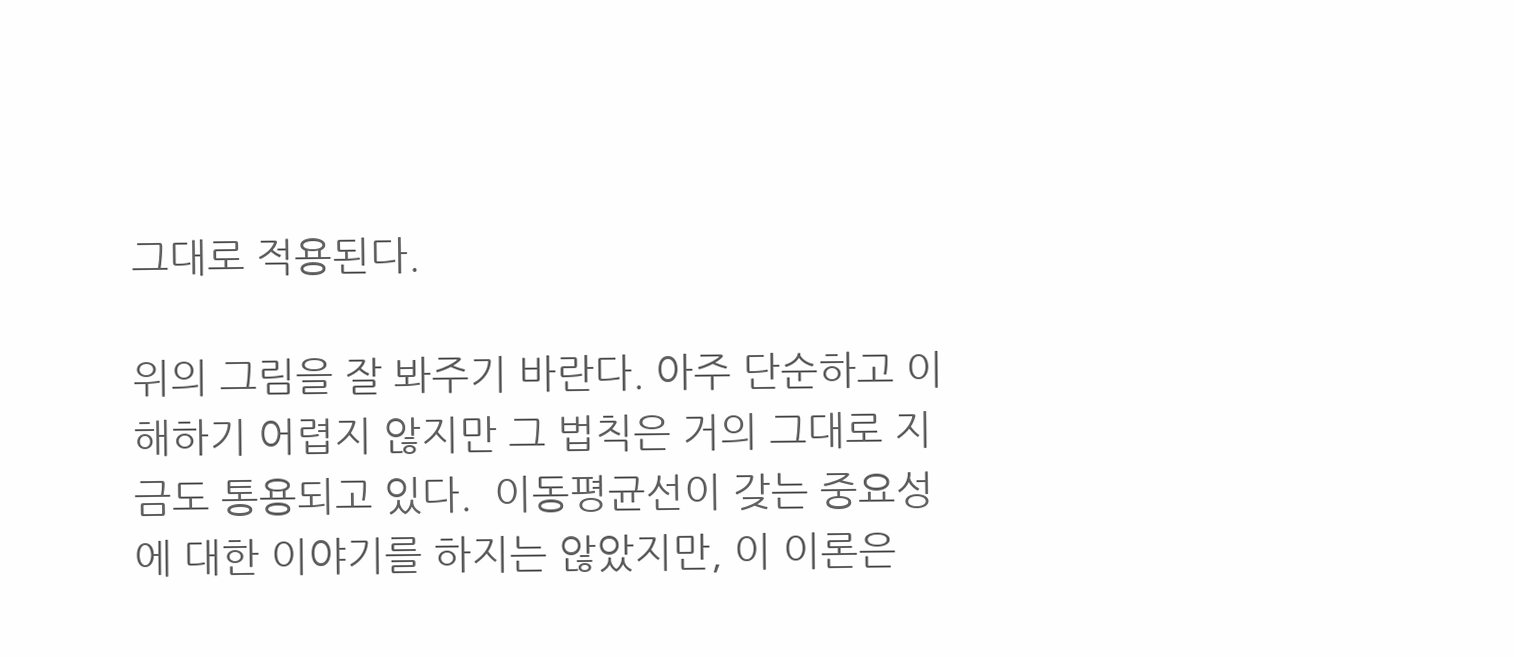그대로 적용된다.

위의 그림을 잘 봐주기 바란다. 아주 단순하고 이해하기 어렵지 않지만 그 법칙은 거의 그대로 지금도 통용되고 있다.  이동평균선이 갖는 중요성에 대한 이야기를 하지는 않았지만, 이 이론은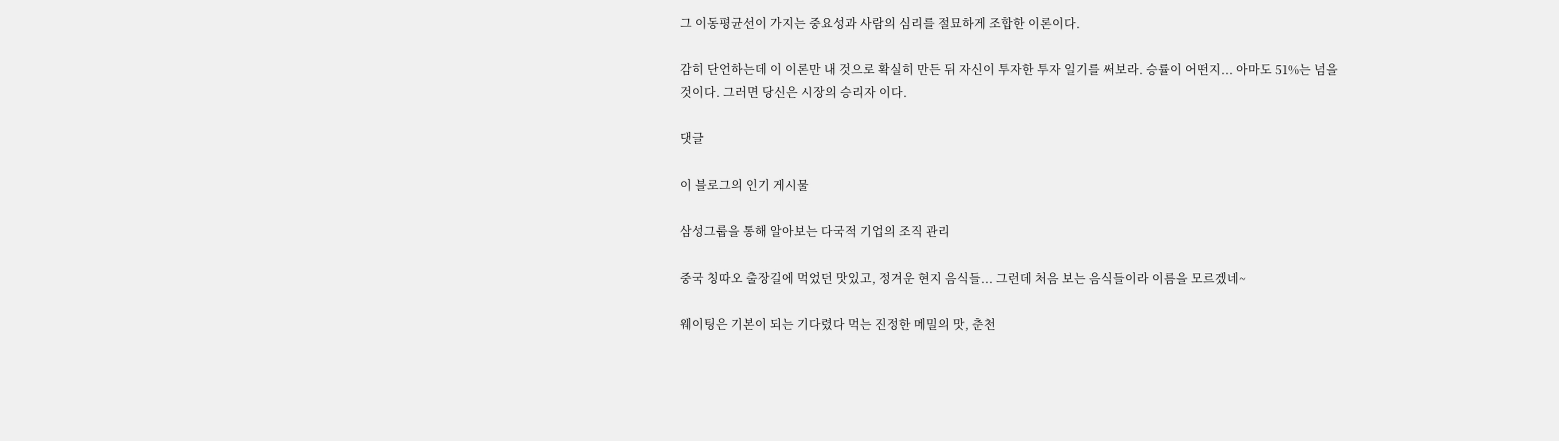그 이동평균선이 가지는 중요성과 사람의 심리를 절묘하게 조합한 이론이다.

감히 단언하는데 이 이론만 내 것으로 확실히 만든 뒤 자신이 투자한 투자 일기를 써보라. 승률이 어떤지... 아마도 51%는 넘을 것이다. 그러면 당신은 시장의 승리자 이다.

댓글

이 블로그의 인기 게시물

삼성그룹을 통해 알아보는 다국적 기업의 조직 관리

중국 칭따오 출장길에 먹었던 맛있고, 정겨운 현지 음식들... 그런데 처음 보는 음식들이라 이름을 모르겠네~

웨이팅은 기본이 되는 기다렸다 먹는 진정한 메밀의 맛, 춘천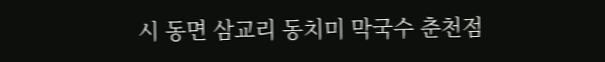시 동면 삼교리 동치미 막국수 춘천점